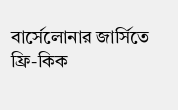বার্সেলোনার জার্সিতে ফ্রি-কিক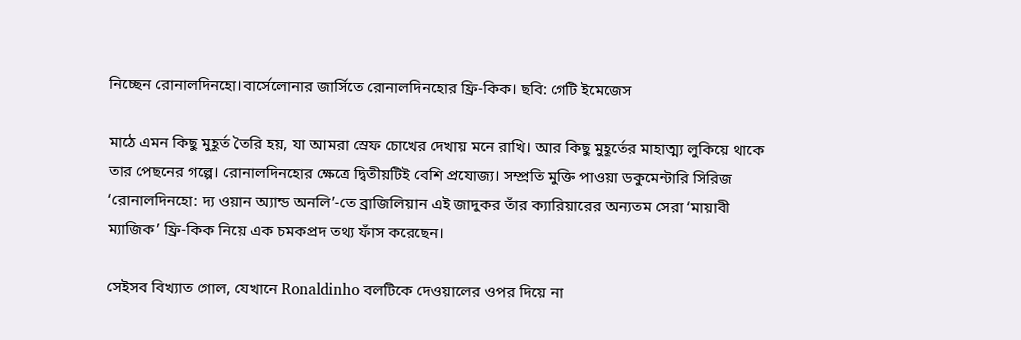নিচ্ছেন রোনালদিনহো।বার্সেলোনার জার্সিতে রোনালদিনহোর ফ্রি-কিক। ছবি: গেটি ইমেজেস

মাঠে এমন কিছু মুহূর্ত তৈরি হয়, যা আমরা স্রেফ চোখের দেখায় মনে রাখি। আর কিছু মুহূর্তের মাহাত্ম্য লুকিয়ে থাকে তার পেছনের গল্পে। রোনালদিনহোর ক্ষেত্রে দ্বিতীয়টিই বেশি প্রযোজ্য। সম্প্রতি মুক্তি পাওয়া ডকুমেন্টারি সিরিজ ‘রোনালদিনহো: দ্য ওয়ান অ্যান্ড অনলি’-তে ব্রাজিলিয়ান এই জাদুকর তাঁর ক্যারিয়ারের অন্যতম সেরা ‘মায়াবী ম্যাজিক’ ফ্রি-কিক নিয়ে এক চমকপ্রদ তথ্য ফাঁস করেছেন।

সেইসব বিখ্যাত গোল, যেখানে Ronaldinho বলটিকে দেওয়ালের ওপর দিয়ে না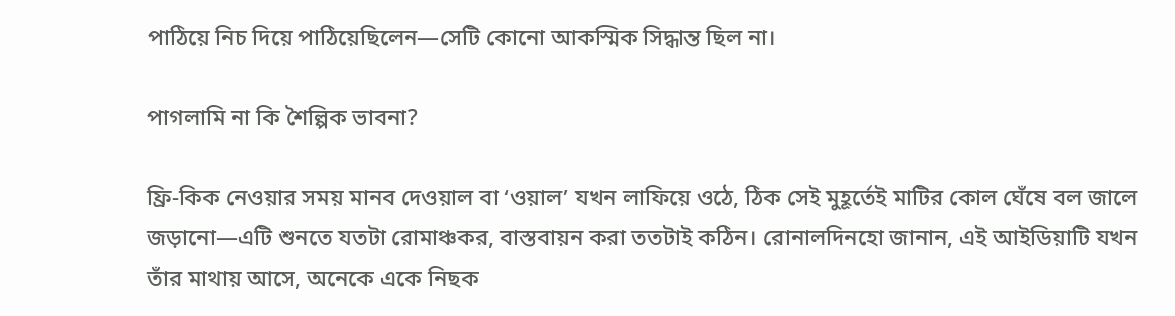পাঠিয়ে নিচ দিয়ে পাঠিয়েছিলেন—সেটি কোনো আকস্মিক সিদ্ধান্ত ছিল না।

পাগলামি না কি শৈল্পিক ভাবনা?

ফ্রি-কিক নেওয়ার সময় মানব দেওয়াল বা ‘ওয়াল’ যখন লাফিয়ে ওঠে, ঠিক সেই মুহূর্তেই মাটির কোল ঘেঁষে বল জালে জড়ানো—এটি শুনতে যতটা রোমাঞ্চকর, বাস্তবায়ন করা ততটাই কঠিন। রোনালদিনহো জানান, এই আইডিয়াটি যখন তাঁর মাথায় আসে, অনেকে একে নিছক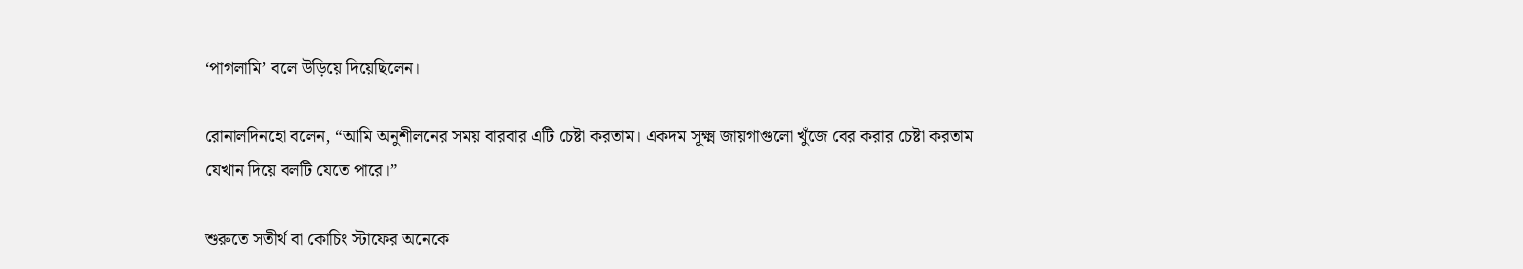‘পাগলামি’ বলে উড়িয়ে দিয়েছিলেন।

রোনালদিনহো বলেন, “আমি অনুশীলনের সময় বারবার এটি চেষ্টা করতাম। একদম সূক্ষ্ম জায়গাগুলো খুঁজে বের করার চেষ্টা করতাম যেখান দিয়ে বলটি যেতে পারে।”

শুরুতে সতীর্থ বা কোচিং স্টাফের অনেকে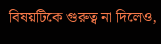বিষয়টিকে গুরুত্ব না দিলেও,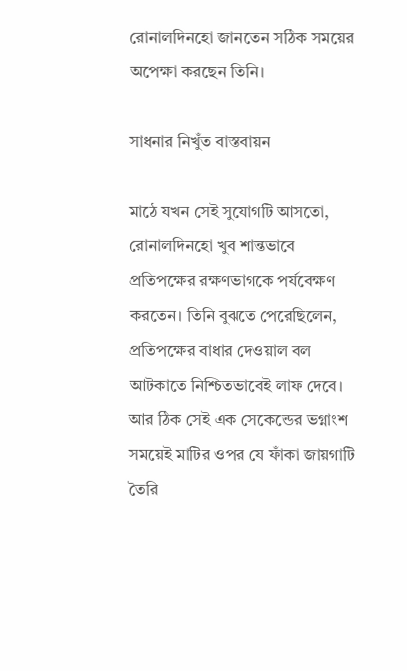রোনালদিনহো জানতেন সঠিক সময়ের অপেক্ষা করছেন তিনি।

সাধনার নিখুঁত বাস্তবায়ন

মাঠে যখন সেই সুযোগটি আসতো, রোনালদিনহো খুব শান্তভাবে প্রতিপক্ষের রক্ষণভাগকে পর্যবেক্ষণ করতেন। তিনি বুঝতে পেরেছিলেন, প্রতিপক্ষের বাধার দেওয়াল বল আটকাতে নিশ্চিতভাবেই লাফ দেবে। আর ঠিক সেই এক সেকেন্ডের ভগ্নাংশ সময়েই মাটির ওপর যে ফাঁকা জায়গাটি তৈরি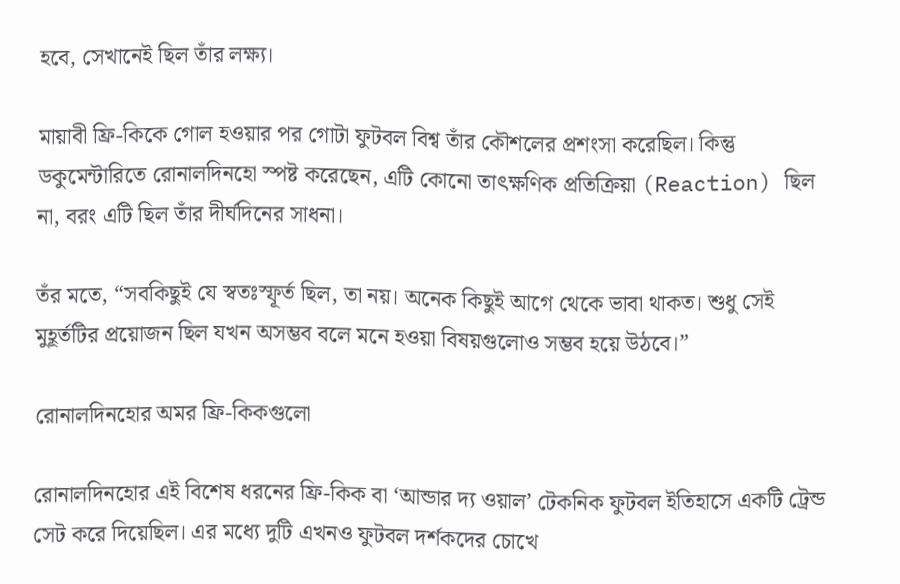হবে, সেখানেই ছিল তাঁর লক্ষ্য।

মায়াবী ফ্রি-কিকে গোল হওয়ার পর গোটা ফুটবল বিশ্ব তাঁর কৌশলের প্রশংসা করেছিল। কিন্তু ডকুমেন্টারিতে রোনালদিনহো স্পষ্ট করেছেন, এটি কোনো তাৎক্ষণিক প্রতিক্রিয়া (Reaction) ছিল না, বরং এটি ছিল তাঁর দীর্ঘদিনের সাধনা।

তঁর মতে, “সবকিছুই যে স্বতঃস্ফূর্ত ছিল, তা নয়। অনেক কিছুই আগে থেকে ভাবা থাকত। শুধু সেই মুহূর্তটির প্রয়োজন ছিল যখন অসম্ভব বলে মনে হওয়া বিষয়গুলোও সম্ভব হয়ে উঠবে।”

রোনালদিনহোর অমর ফ্রি-কিকগুলো

রোনালদিনহোর এই বিশেষ ধরনের ফ্রি-কিক বা ‘আন্ডার দ্য ওয়াল’ টেকনিক ফুটবল ইতিহাসে একটি ট্রেন্ড সেট করে দিয়েছিল। এর মধ্যে দুটি এখনও ফুটবল দর্শকদের চোখে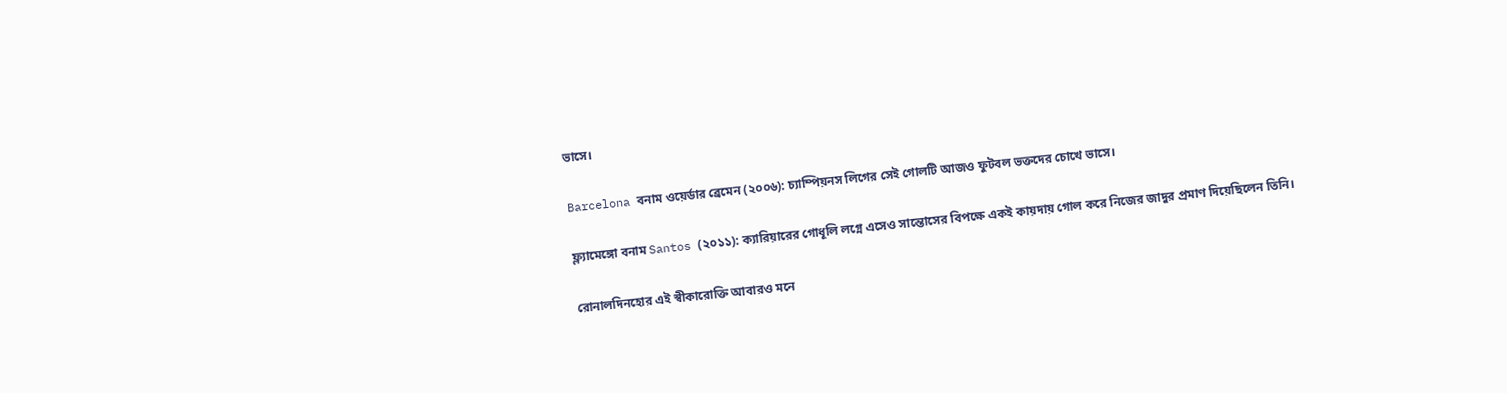ভাসে।

Barcelona বনাম ওয়ের্ডার ব্রেমেন (২০০৬): চ্যাম্পিয়নস লিগের সেই গোলটি আজও ফুটবল ভক্তদের চোখে ভাসে।

ফ্ল্যামেঙ্গো বনাম Santos (২০১১): ক্যারিয়ারের গোধূলি লগ্নে এসেও সান্তোসের বিপক্ষে একই কায়দায় গোল করে নিজের জাদুর প্রমাণ দিয়েছিলেন তিনি।

রোনালদিনহোর এই স্বীকারোক্তি আবারও মনে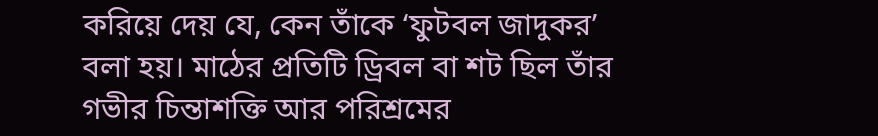করিয়ে দেয় যে, কেন তাঁকে ‘ফুটবল জাদুকর’ বলা হয়। মাঠের প্রতিটি ড্রিবল বা শট ছিল তাঁর গভীর চিন্তাশক্তি আর পরিশ্রমের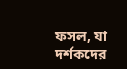ফসল, যা দর্শকদের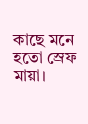কাছে মনে হতো স্রেফ মায়া।